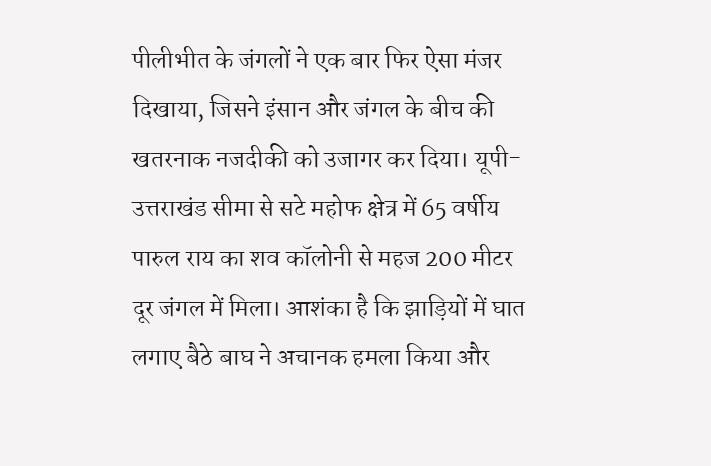पीलीभीत के जंगलों ने एक बार फिर ऐसा मंजर दिखाया, जिसने इंसान और जंगल के बीच की खतरनाक नजदीकी को उजागर कर दिया। यूपी-उत्तराखंड सीमा से सटे महोफ क्षेत्र में 65 वर्षीय पारुल राय का शव कॉलोनी से महज 200 मीटर दूर जंगल में मिला। आशंका है कि झाड़ियों में घात लगाए बैठे बाघ ने अचानक हमला किया और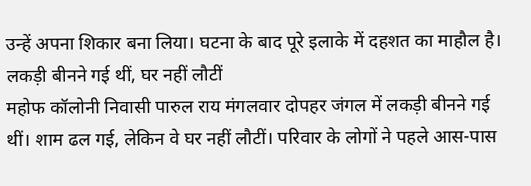उन्हें अपना शिकार बना लिया। घटना के बाद पूरे इलाके में दहशत का माहौल है।
लकड़ी बीनने गई थीं, घर नहीं लौटीं
महोफ कॉलोनी निवासी पारुल राय मंगलवार दोपहर जंगल में लकड़ी बीनने गई थीं। शाम ढल गई, लेकिन वे घर नहीं लौटीं। परिवार के लोगों ने पहले आस-पास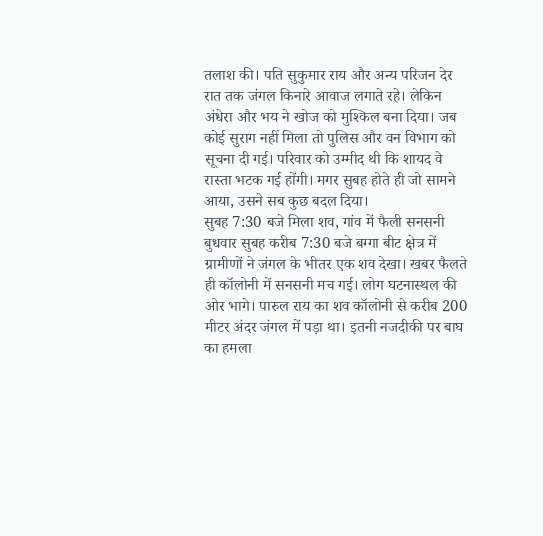तलाश की। पति सुकुमार राय और अन्य परिजन देर रात तक जंगल किनारे आवाज लगाते रहे। लेकिन अंधेरा और भय ने खोज को मुश्किल बना दिया। जब कोई सुराग नहीं मिला तो पुलिस और वन विभाग को सूचना दी गई। परिवार को उम्मीद थी कि शायद वे रास्ता भटक गई होंगी। मगर सुबह होते ही जो सामने आया, उसने सब कुछ बदल दिया।
सुबह 7:30 बजे मिला शव, गांव में फैली सनसनी
बुधवार सुबह करीब 7:30 बजे बग्गा बीट क्षेत्र में ग्रामीणों ने जंगल के भीतर एक शव देखा। खबर फैलते ही कॉलोनी में सनसनी मच गई। लोग घटनास्थल की ओर भागे। पारुल राय का शव कॉलोनी से करीब 200 मीटर अंदर जंगल में पड़ा था। इतनी नजदीकी पर बाघ का हमला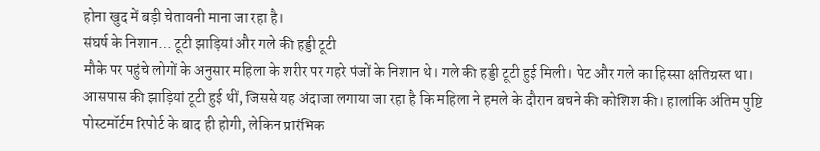होना खुद में बड़ी चेतावनी माना जा रहा है।
संघर्ष के निशान… टूटी झाड़ियां और गले की हड्डी टूटी
मौके पर पहुंचे लोगों के अनुसार महिला के शरीर पर गहरे पंजों के निशान थे। गले की हड्डी टूटी हुई मिली। पेट और गले का हिस्सा क्षतिग्रस्त था। आसपास की झाड़ियां टूटी हुई थीं, जिससे यह अंदाजा लगाया जा रहा है कि महिला ने हमले के दौरान बचने की कोशिश की। हालांकि अंतिम पुष्टि पोस्टमॉर्टम रिपोर्ट के बाद ही होगी, लेकिन प्रारंभिक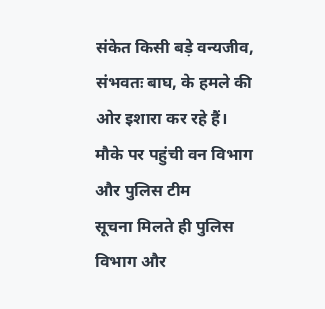संकेत किसी बड़े वन्यजीव, संभवतः बाघ, के हमले की ओर इशारा कर रहे हैं।
मौके पर पहुंची वन विभाग और पुलिस टीम
सूचना मिलते ही पुलिस विभाग और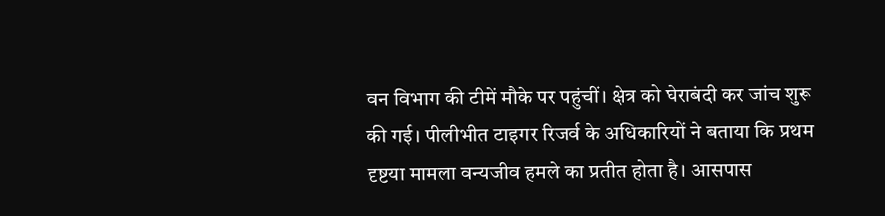वन विभाग की टीमें मौके पर पहुंचीं। क्षेत्र को घेराबंदी कर जांच शुरू की गई। पीलीभीत टाइगर रिजर्व के अधिकारियों ने बताया कि प्रथम दृष्टया मामला वन्यजीव हमले का प्रतीत होता है। आसपास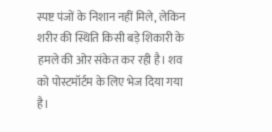स्पष्ट पंजों के निशान नहीं मिले, लेकिन शरीर की स्थिति किसी बड़े शिकारी के हमले की ओर संकेत कर रही है। शव को पोस्टमॉर्टम के लिए भेज दिया गया है।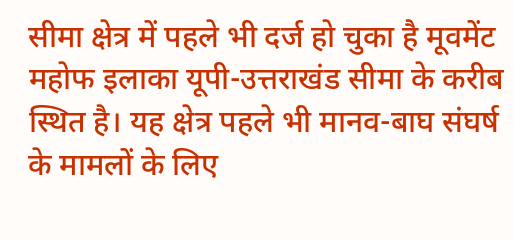सीमा क्षेत्र में पहले भी दर्ज हो चुका है मूवमेंट
महोफ इलाका यूपी-उत्तराखंड सीमा के करीब स्थित है। यह क्षेत्र पहले भी मानव-बाघ संघर्ष के मामलों के लिए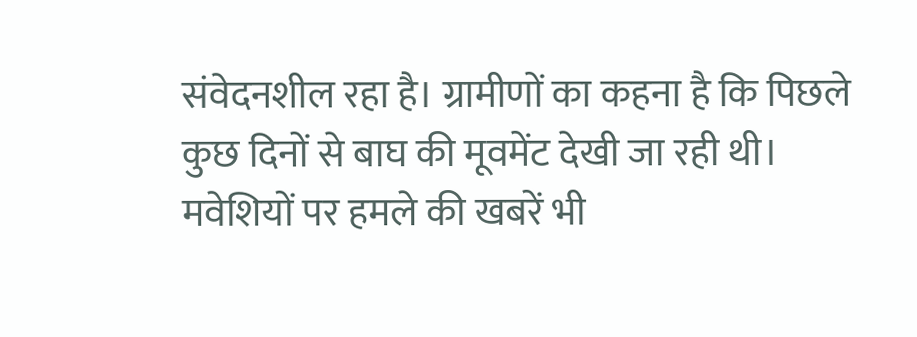संवेदनशील रहा है। ग्रामीणों का कहना है कि पिछले कुछ दिनों से बाघ की मूवमेंट देखी जा रही थी। मवेशियों पर हमले की खबरें भी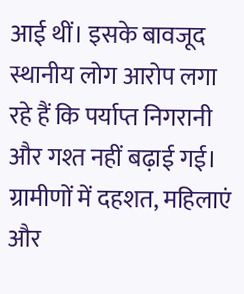आई थीं। इसके बावजूद स्थानीय लोग आरोप लगा रहे हैं कि पर्याप्त निगरानी और गश्त नहीं बढ़ाई गई।
ग्रामीणों में दहशत, महिलाएं और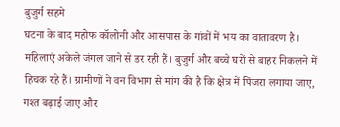बुजुर्ग सहमे
घटना के बाद महोफ कॉलोनी और आसपास के गांवों में भय का वातावरण है। महिलाएं अकेले जंगल जाने से डर रही हैं। बुजुर्ग और बच्चे घरों से बाहर निकलने में हिचक रहे हैं। ग्रामीणों ने वन विभाग से मांग की है कि क्षेत्र में पिंजरा लगाया जाए, गश्त बढ़ाई जाए और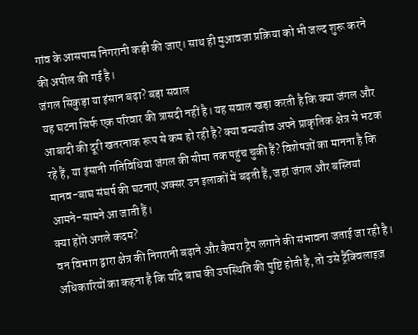गांव के आसपास निगरानी कड़ी की जाए। साथ ही मुआवजा प्रक्रिया को भी जल्द शुरू करने की अपील की गई है।
जंगल सिकुड़ा या इंसान बढ़ा? बड़ा सवाल
यह घटना सिर्फ एक परिवार की त्रासदी नहीं है। यह सवाल खड़ा करती है कि क्या जंगल और आबादी की दूरी खतरनाक रूप से कम हो रही है? क्या वन्यजीव अपने प्राकृतिक क्षेत्र से भटक रहे हैं, या इंसानी गतिविधियां जंगल की सीमा तक पहुंच चुकी हैं? विशेषज्ञों का मानना है कि मानव-बाघ संघर्ष की घटनाएं अक्सर उन इलाकों में बढ़ती हैं, जहां जंगल और बस्तियां आमने-सामने आ जाती हैं।
क्या होंगे अगले कदम?
वन विभाग द्वारा क्षेत्र की निगरानी बढ़ाने और कैमरा ट्रैप लगाने की संभावना जताई जा रही है। अधिकारियों का कहना है कि यदि बाघ की उपस्थिति की पुष्टि होती है, तो उसे ट्रैंक्विलाइज़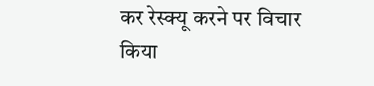कर रेस्क्यू करने पर विचार किया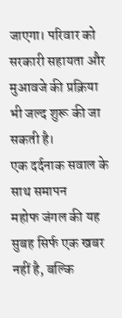जाएगा। परिवार को सरकारी सहायता और मुआवजे की प्रक्रिया भी जल्द शुरू की जा सकती है।
एक दर्दनाक सवाल के साथ समापन
महोफ जंगल की यह सुबह सिर्फ एक खबर नहीं है, बल्कि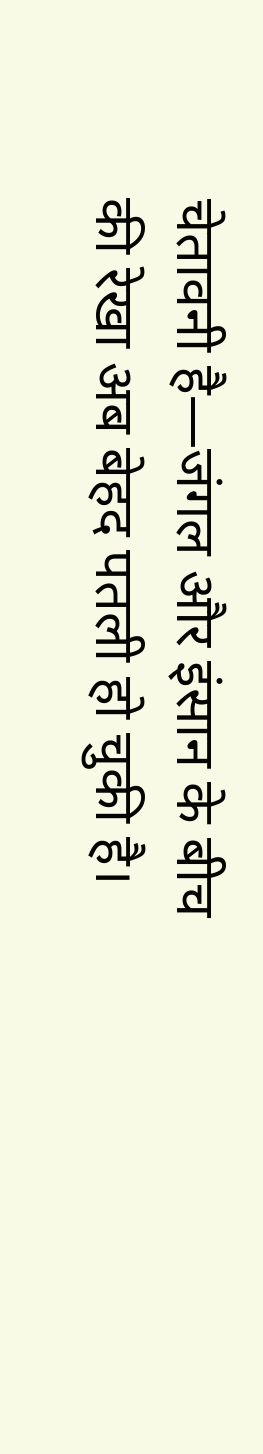चेतावनी है—जंगल और इंसान के बीच की रेखा अब बेहद पतली हो चुकी है।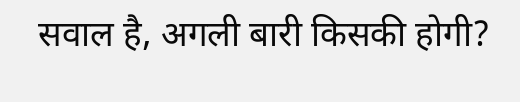सवाल है, अगली बारी किसकी होगी?